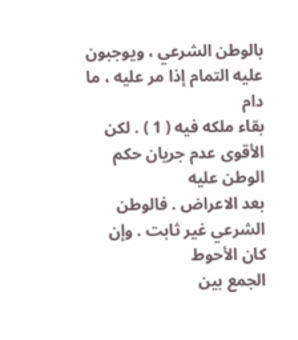بالوطن الشرعي ، ويوجبون عليه التمام إذا مر عليه ، ما دام
بقاء ملكه فيه ( 1 ) . لكن الأقوى عدم جريان حكم الوطن عليه
بعد الاعراض . فالوطن الشرعي غير ثابت . وإن كان الأحوط
الجمع بين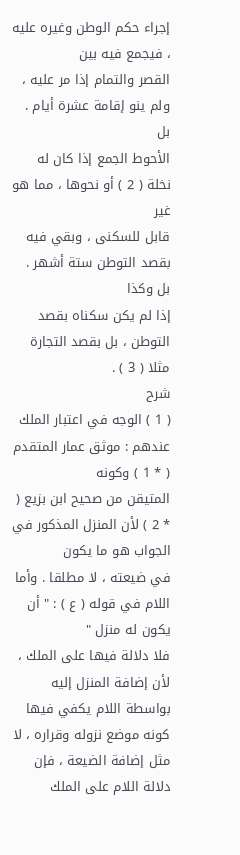إجراء حكم الوطن وغيره عليه ، فيجمع فيه بين
القصر والتمام إذا مر عليه ، ولم ينو إقامة عشرة أيام . بل
الأحوط الجمع إذا كان له نخلة ( 2 ) أو نحوها ، مما هو غير
قابل للسكنى ، وبقي فيه بقصد التوطن ستة أشهر . بل وكذا
إذا لم يكن سكناه بقصد التوطن ، بل بقصد التجارة مثلا ( 3 ) .
شرح
( 1 ) الوجه في اعتبار الملك عندهم : موثق عمار المتقدم ( * 1 ) وكونه
المتيقن من صحيح ابن بزيع ( * 2 ) لأن المنزل المذكور في الجواب هو ما يكون
في ضيعته ، لا مطلقا . وأما اللام في قوله ( ع ) : " أن يكون له منزل "
فلا دلالة فيها على الملك ، لأن إضافة المنزل إليه بواسطة اللام يكفي فيها
كونه موضع نزوله وقراره ، لا مثل إضافة الضيعة ، فإن دلالة اللام على الملك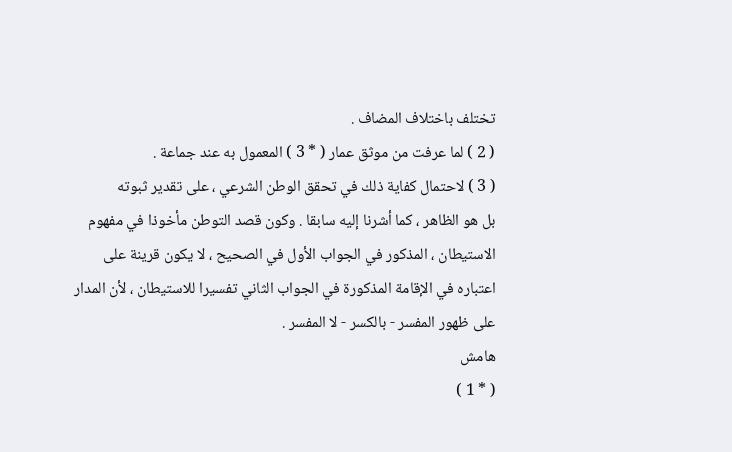تختلف باختلاف المضاف .
( 2 ) لما عرفت من موثق عمار ( * 3 ) المعمول به عند جماعة .
( 3 ) لاحتمال كفاية ذلك في تحقق الوطن الشرعي ، على تقدير ثبوته
بل هو الظاهر ، كما أشرنا إليه سابقا . وكون قصد التوطن مأخوذا في مفهوم
الاستيطان ، المذكور في الجواب الأول في الصحيح ، لا يكون قرينة على
اعتباره في الإقامة المذكورة في الجواب الثاني تفسيرا للاستيطان ، لأن المدار
على ظهور المفسر - بالكسر - لا المفسر .
هامش
( * 1 )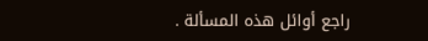راجع أوائل هذه المسألة .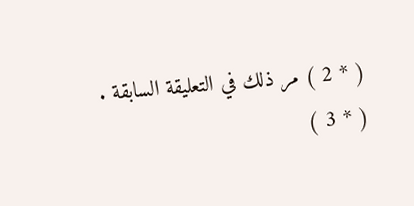( * 2 ) مر ذلك في التعليقة السابقة .
( * 3 )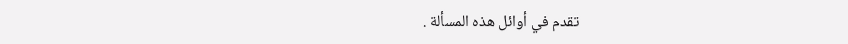تقدم في أوائل هذه المسألة .